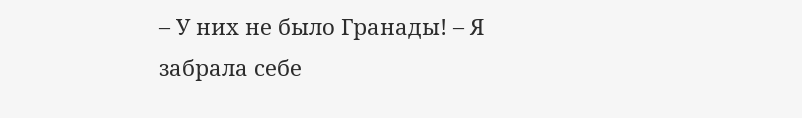– У них не было Гранады! – Я забрала себе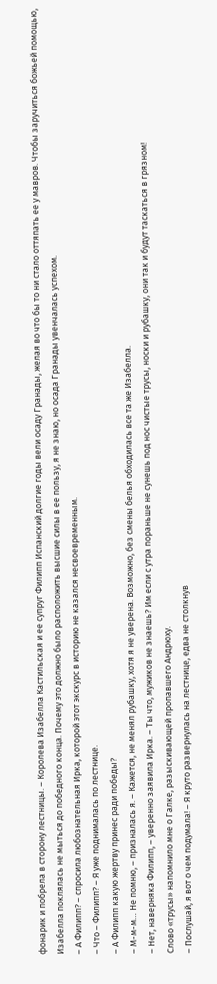фонарик и побрела в сторону лестницы. – Королева Изабелла Кастильская и ее супруг Филипп Испанский долгие годы вели осаду Гранады, желая во что бы то ни стало оттяпать ее у мавров. Чтобы заручиться божьей помощью, Изабелла поклялась не мыться до победного конца. Почему это должно было расположить высшие силы в ее пользу, я не знаю, но осада Гранады увенчалась успехом.
– А Филипп? – спросила любознательная Ирка, которой этот экскурс в историю не казался несвоевременным.
– Что – Филипп? – Я уже поднималась по лестнице.
– А Филипп какую жертву принес ради победы?
– М-м-м… Не помню, – призналась я. – Кажется, не менял рубашку, хотя я не уверена. Возможно, без смены белья обходилась все та же Изабелла.
– Нет, наверняка Филипп, – уверенно заявила Ирка. – Ты что, мужиков не знаешь? Им если с утра пораньше не сунешь под нос чистые трусы, носки и рубашку, они так и будут таскаться в грязном!
Слово «трусы» напомнило мне о Галке, разыскивающей пропавшего Андрюху.
– Послушай, я вот о чем подумала! – Я круто развернулась на лестнице, едва не столкнув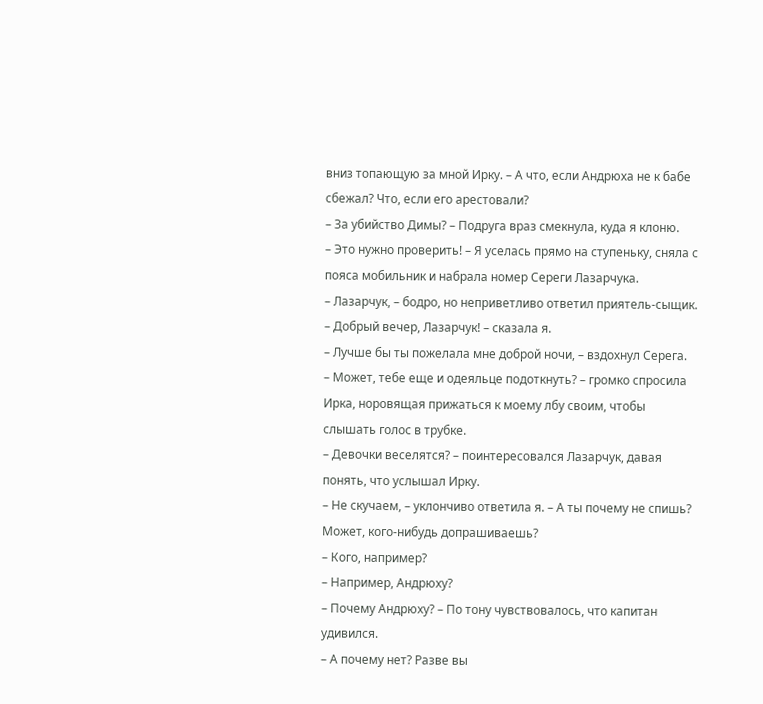вниз топающую за мной Ирку. – А что, если Андрюха не к бабе сбежал? Что, если его арестовали?
– За убийство Димы? – Подруга враз смекнула, куда я клоню.
– Это нужно проверить! – Я уселась прямо на ступеньку, сняла с пояса мобильник и набрала номер Сереги Лазарчука.
– Лазарчук, – бодро, но неприветливо ответил приятель-сыщик.
– Добрый вечер, Лазарчук! – сказала я.
– Лучше бы ты пожелала мне доброй ночи, – вздохнул Серега.
– Может, тебе еще и одеяльце подоткнуть? – громко спросила Ирка, норовящая прижаться к моему лбу своим, чтобы слышать голос в трубке.
– Девочки веселятся? – поинтересовался Лазарчук, давая понять, что услышал Ирку.
– Не скучаем, – уклончиво ответила я. – А ты почему не спишь? Может, кого-нибудь допрашиваешь?
– Кого, например?
– Например, Андрюху?
– Почему Андрюху? – По тону чувствовалось, что капитан удивился.
– А почему нет? Разве вы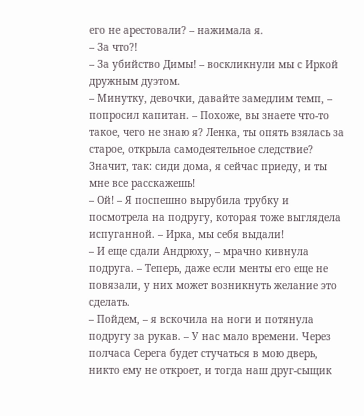его не арестовали? – нажимала я.
– За что?!
– За убийство Димы! – воскликнули мы с Иркой дружным дуэтом.
– Минутку, девочки, давайте замедлим темп, – попросил капитан. – Похоже, вы знаете что-то такое, чего не знаю я? Ленка, ты опять взялась за старое, открыла самодеятельное следствие? Значит, так: сиди дома, я сейчас приеду, и ты мне все расскажешь!
– Ой! – Я поспешно вырубила трубку и посмотрела на подругу, которая тоже выглядела испуганной. – Ирка, мы себя выдали!
– И еще сдали Андрюху, – мрачно кивнула подруга. – Теперь, даже если менты его еще не повязали, у них может возникнуть желание это сделать.
– Пойдем, – я вскочила на ноги и потянула подругу за рукав. – У нас мало времени. Через полчаса Серега будет стучаться в мою дверь, никто ему не откроет, и тогда наш друг-сыщик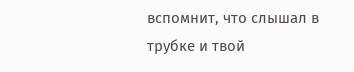вспомнит, что слышал в трубке и твой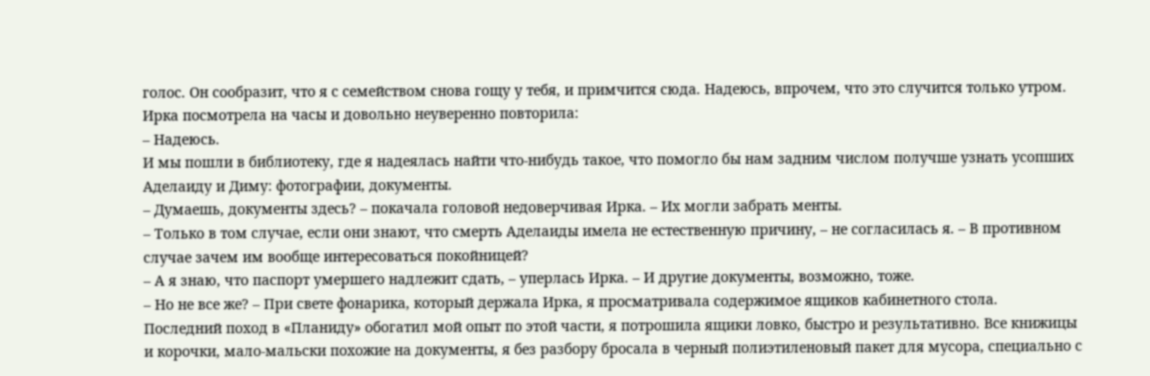голос. Он сообразит, что я с семейством снова гощу у тебя, и примчится сюда. Надеюсь, впрочем, что это случится только утром.
Ирка посмотрела на часы и довольно неуверенно повторила:
– Надеюсь.
И мы пошли в библиотеку, где я надеялась найти что-нибудь такое, что помогло бы нам задним числом получше узнать усопших Аделаиду и Диму: фотографии, документы.
– Думаешь, документы здесь? – покачала головой недоверчивая Ирка. – Их могли забрать менты.
– Только в том случае, если они знают, что смерть Аделаиды имела не естественную причину, – не согласилась я. – В противном случае зачем им вообще интересоваться покойницей?
– А я знаю, что паспорт умершего надлежит сдать, – уперлась Ирка. – И другие документы, возможно, тоже.
– Но не все же? – При свете фонарика, который держала Ирка, я просматривала содержимое ящиков кабинетного стола.
Последний поход в «Планиду» обогатил мой опыт по этой части, я потрошила ящики ловко, быстро и результативно. Все книжицы и корочки, мало-мальски похожие на документы, я без разбору бросала в черный полиэтиленовый пакет для мусора, специально с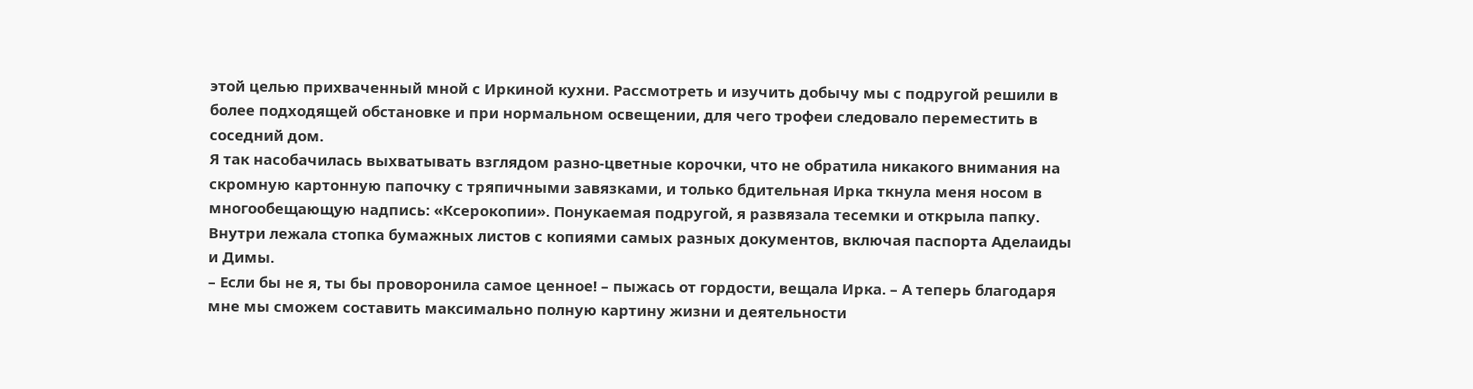этой целью прихваченный мной с Иркиной кухни. Рассмотреть и изучить добычу мы с подругой решили в более подходящей обстановке и при нормальном освещении, для чего трофеи следовало переместить в соседний дом.
Я так насобачилась выхватывать взглядом разно-цветные корочки, что не обратила никакого внимания на скромную картонную папочку с тряпичными завязками, и только бдительная Ирка ткнула меня носом в многообещающую надпись: «Ксерокопии». Понукаемая подругой, я развязала тесемки и открыла папку. Внутри лежала стопка бумажных листов с копиями самых разных документов, включая паспорта Аделаиды и Димы.
– Если бы не я, ты бы проворонила самое ценное! – пыжась от гордости, вещала Ирка. – А теперь благодаря мне мы сможем составить максимально полную картину жизни и деятельности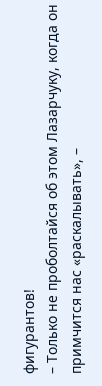фигурантов!
– Только не проболтайся об этом Лазарчуку, когда он примчится нас «раскалывать», –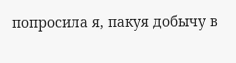попросила я, пакуя добычу в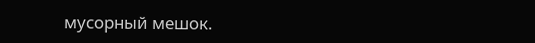мусорный мешок.